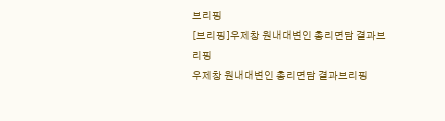브리핑
[브리핑]우제창 원내대변인 총리면담 결과브리핑
우제창 원내대변인 총리면담 결과브리핑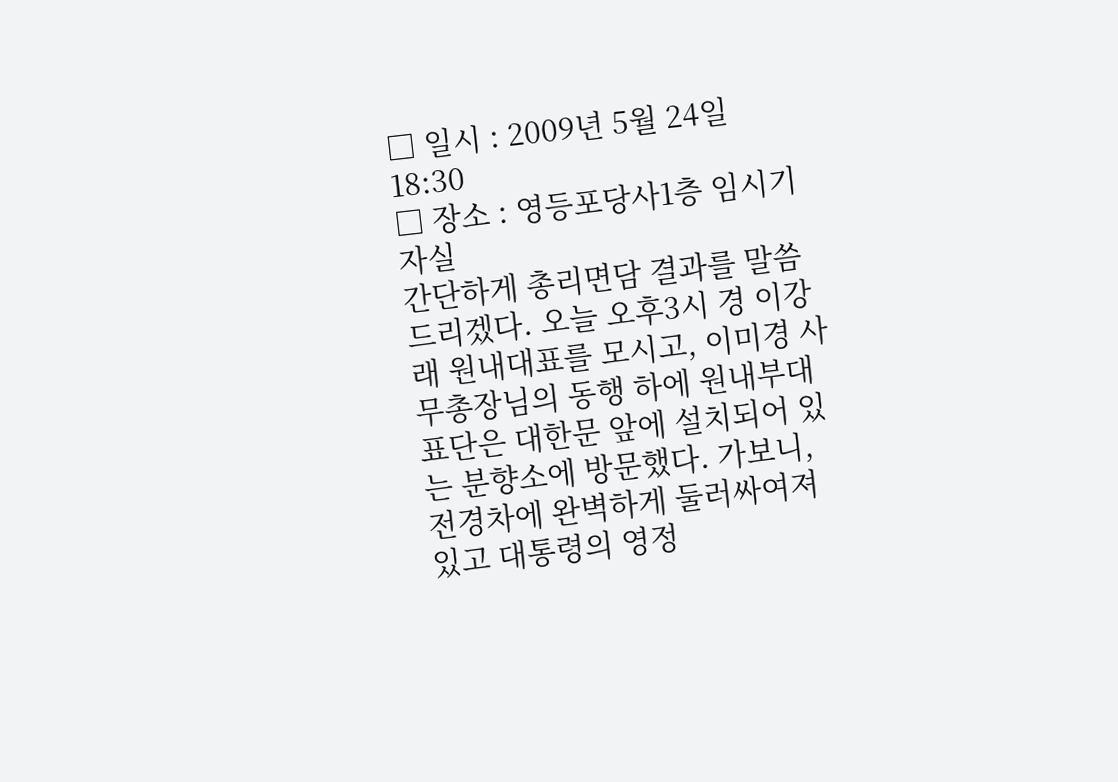□ 일시 : 2009년 5월 24일 18:30
□ 장소 : 영등포당사1층 임시기자실
간단하게 총리면담 결과를 말씀드리겠다. 오늘 오후3시 경 이강래 원내대표를 모시고, 이미경 사무총장님의 동행 하에 원내부대표단은 대한문 앞에 설치되어 있는 분향소에 방문했다. 가보니, 전경차에 완벽하게 둘러싸여져 있고 대통령의 영정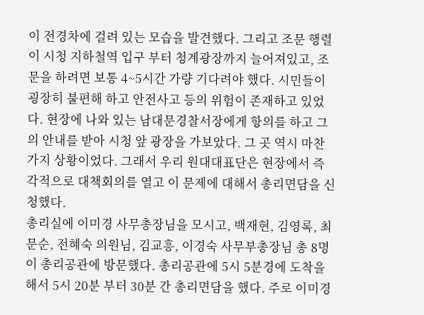이 전경차에 걸려 있는 모습을 발견했다. 그리고 조문 행렬이 시청 지하철역 입구 부터 청계광장까지 늘어져있고, 조문을 하려면 보통 4~5시간 가량 기다려야 했다. 시민들이 굉장히 불편해 하고 안전사고 등의 위험이 존재하고 있었다. 현장에 나와 있는 남대문경찰서장에게 항의를 하고 그의 안내를 받아 시청 앞 광장을 가보았다. 그 곳 역시 마찬가지 상황이었다. 그래서 우리 원대대표단은 현장에서 즉각적으로 대책회의를 열고 이 문제에 대해서 총리면담을 신청했다.
총리실에 이미경 사무총장님을 모시고, 백재현, 김영록, 최문순, 전혜숙 의원님, 김교흥, 이경숙 사무부총장님 총 8명이 총리공관에 방문했다. 총리공관에 5시 5분경에 도착을 해서 5시 20분 부터 30분 간 총리면담을 했다. 주로 이미경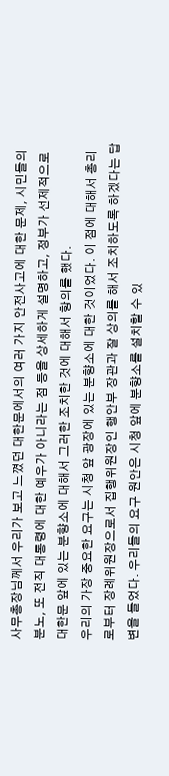사무총장님께서 우리가 보고 느꼈던 대한문에서의 여러 가지 안전사고에 대한 문제, 시민들의 분노, 또 전직 대통령에 대한 예우가 아니라는 점 등을 상세하게 설명하고, 정부가 선제적으로 대한문 앞에 있는 분향소에 대해서 그러한 조치한 것에 대해서 항의를 했다.
우리의 가장 중요한 요구는 시청 앞 광장에 있는 분향소에 대한 것이었다. 이 점에 대해서 총리로부터 장례위원장으로서 집행위원장인 행안부 장관과 잘 상의를 해서 조치하도록 하겠다는 답변을 들었다. 우리들의 요구 원안은 시청 앞에 분향소를 설치할 수 있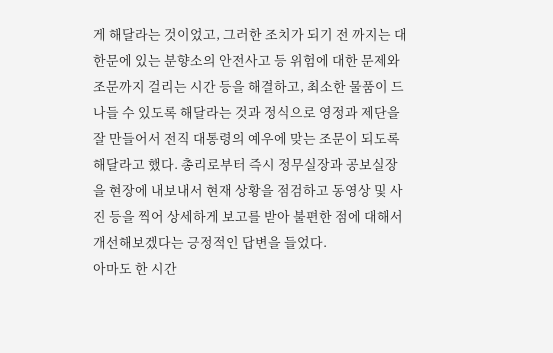게 해달라는 것이었고, 그러한 조치가 되기 전 까지는 대한문에 있는 분향소의 안전사고 등 위험에 대한 문제와 조문까지 걸리는 시간 등을 해결하고, 최소한 물품이 드나들 수 있도록 해달라는 것과 정식으로 영정과 제단을 잘 만들어서 전직 대통령의 예우에 맞는 조문이 되도록 해달라고 했다. 총리로부터 즉시 정무실장과 공보실장을 현장에 내보내서 현재 상황을 점검하고 동영상 및 사진 등을 찍어 상세하게 보고를 받아 불편한 점에 대해서 개선해보겠다는 긍정적인 답변을 들었다.
아마도 한 시간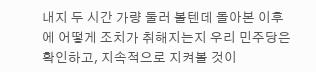내지 두 시간 가량 둘러 볼텐데 돌아본 이후에 어떻게 조치가 취해지는지 우리 민주당은 확인하고, 지속적으로 지켜볼 것이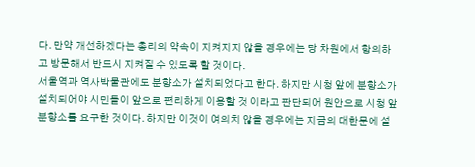다. 만약 개선하겠다는 총리의 약속이 지켜지지 않을 경우에는 당 차원에서 항의하고 방문해서 반드시 지켜질 수 있도록 할 것이다.
서울역과 역사박물관에도 분향소가 설치되었다고 한다. 하지만 시청 앞에 분향소가 설치되어야 시민들이 앞으로 편리하게 이용할 것 이라고 판단되어 원안으로 시청 앞 분향소를 요구한 것이다. 하지만 이것이 여의치 않을 경우에는 지금의 대한문에 설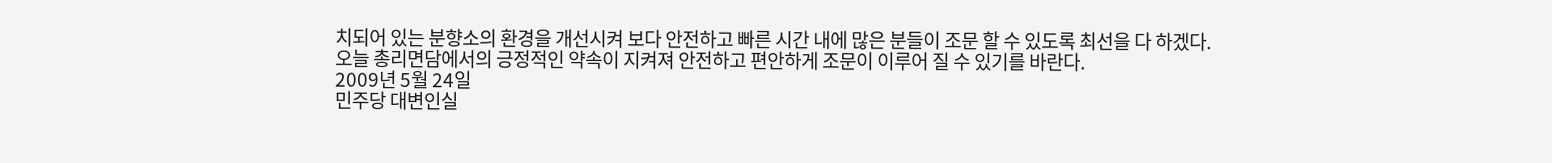치되어 있는 분향소의 환경을 개선시켜 보다 안전하고 빠른 시간 내에 많은 분들이 조문 할 수 있도록 최선을 다 하겠다.
오늘 총리면담에서의 긍정적인 약속이 지켜져 안전하고 편안하게 조문이 이루어 질 수 있기를 바란다.
2009년 5월 24일
민주당 대변인실